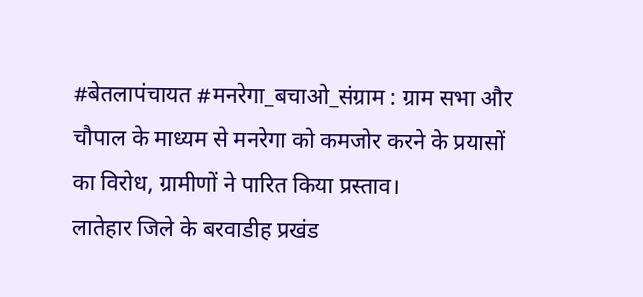#बेतलापंचायत #मनरेगा_बचाओ_संग्राम : ग्राम सभा और चौपाल के माध्यम से मनरेगा को कमजोर करने के प्रयासों का विरोध, ग्रामीणों ने पारित किया प्रस्ताव।
लातेहार जिले के बरवाडीह प्रखंड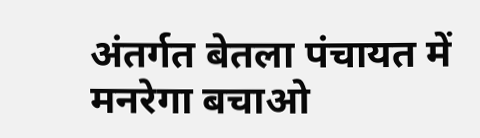अंतर्गत बेतला पंचायत में मनरेगा बचाओ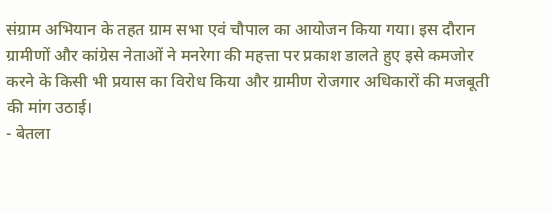संग्राम अभियान के तहत ग्राम सभा एवं चौपाल का आयोजन किया गया। इस दौरान ग्रामीणों और कांग्रेस नेताओं ने मनरेगा की महत्ता पर प्रकाश डालते हुए इसे कमजोर करने के किसी भी प्रयास का विरोध किया और ग्रामीण रोजगार अधिकारों की मजबूती की मांग उठाई।
- बेतला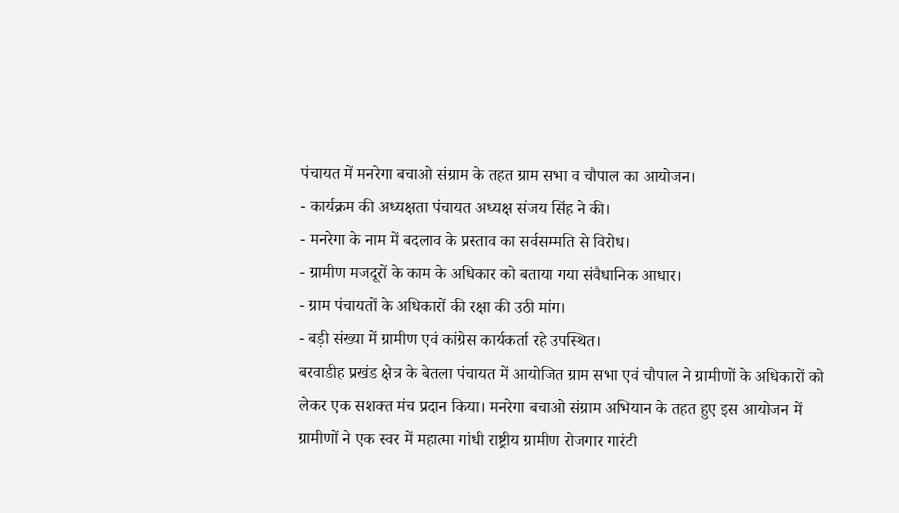पंचायत में मनरेगा बचाओ संग्राम के तहत ग्राम सभा व चौपाल का आयोजन।
- कार्यक्रम की अध्यक्षता पंचायत अध्यक्ष संजय सिंह ने की।
- मनरेगा के नाम में बदलाव के प्रस्ताव का सर्वसम्मति से विरोध।
- ग्रामीण मजदूरों के काम के अधिकार को बताया गया संवैधानिक आधार।
- ग्राम पंचायतों के अधिकारों की रक्षा की उठी मांग।
- बड़ी संख्या में ग्रामीण एवं कांग्रेस कार्यकर्ता रहे उपस्थित।
बरवाडीह प्रखंड क्षेत्र के बेतला पंचायत में आयोजित ग्राम सभा एवं चौपाल ने ग्रामीणों के अधिकारों को लेकर एक सशक्त मंच प्रदान किया। मनरेगा बचाओ संग्राम अभियान के तहत हुए इस आयोजन में ग्रामीणों ने एक स्वर में महात्मा गांधी राष्ट्रीय ग्रामीण रोजगार गारंटी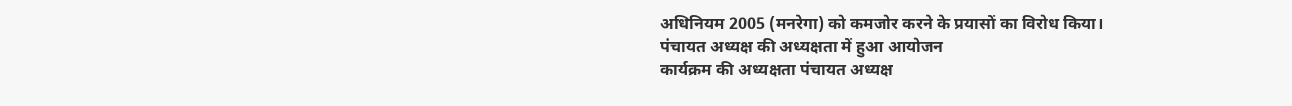अधिनियम 2005 (मनरेगा) को कमजोर करने के प्रयासों का विरोध किया।
पंचायत अध्यक्ष की अध्यक्षता में हुआ आयोजन
कार्यक्रम की अध्यक्षता पंचायत अध्यक्ष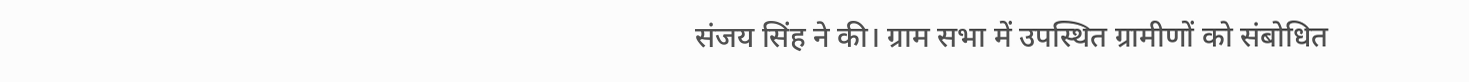संजय सिंह ने की। ग्राम सभा में उपस्थित ग्रामीणों को संबोधित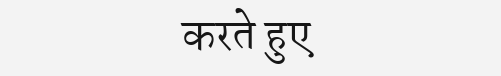करते हुए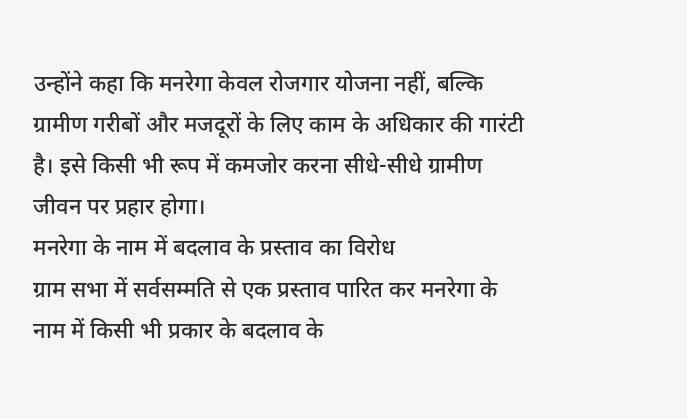उन्होंने कहा कि मनरेगा केवल रोजगार योजना नहीं, बल्कि ग्रामीण गरीबों और मजदूरों के लिए काम के अधिकार की गारंटी है। इसे किसी भी रूप में कमजोर करना सीधे-सीधे ग्रामीण जीवन पर प्रहार होगा।
मनरेगा के नाम में बदलाव के प्रस्ताव का विरोध
ग्राम सभा में सर्वसम्मति से एक प्रस्ताव पारित कर मनरेगा के नाम में किसी भी प्रकार के बदलाव के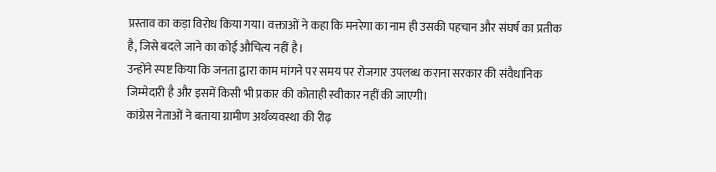प्रस्ताव का कड़ा विरोध किया गया। वक्ताओं ने कहा कि मनरेगा का नाम ही उसकी पहचान और संघर्ष का प्रतीक है, जिसे बदले जाने का कोई औचित्य नहीं है।
उन्होंने स्पष्ट किया कि जनता द्वारा काम मांगने पर समय पर रोजगार उपलब्ध कराना सरकार की संवैधानिक जिम्मेदारी है और इसमें किसी भी प्रकार की कोताही स्वीकार नहीं की जाएगी।
कांग्रेस नेताओं ने बताया ग्रामीण अर्थव्यवस्था की रीढ़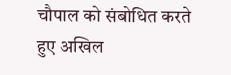चौपाल को संबोधित करते हुए अखिल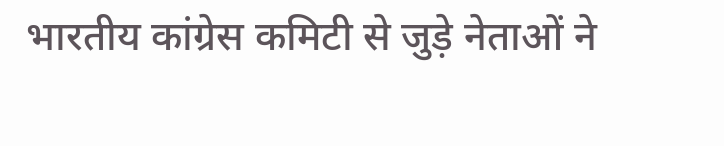भारतीय कांग्रेस कमिटी से जुड़े नेताओं ने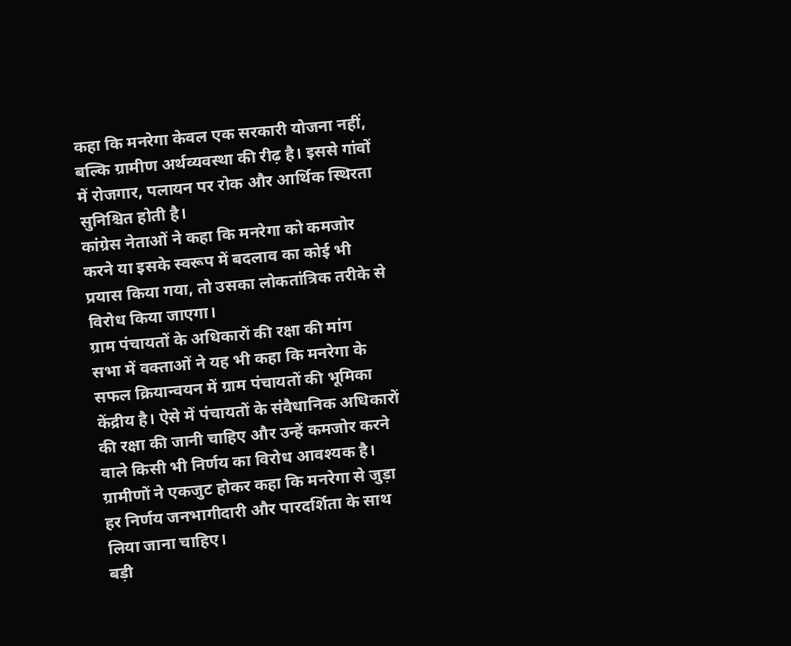कहा कि मनरेगा केवल एक सरकारी योजना नहीं, बल्कि ग्रामीण अर्थव्यवस्था की रीढ़ है। इससे गांवों में रोजगार, पलायन पर रोक और आर्थिक स्थिरता सुनिश्चित होती है।
कांग्रेस नेताओं ने कहा कि मनरेगा को कमजोर करने या इसके स्वरूप में बदलाव का कोई भी प्रयास किया गया, तो उसका लोकतांत्रिक तरीके से विरोध किया जाएगा।
ग्राम पंचायतों के अधिकारों की रक्षा की मांग
सभा में वक्ताओं ने यह भी कहा कि मनरेगा के सफल क्रियान्वयन में ग्राम पंचायतों की भूमिका केंद्रीय है। ऐसे में पंचायतों के संवैधानिक अधिकारों की रक्षा की जानी चाहिए और उन्हें कमजोर करने वाले किसी भी निर्णय का विरोध आवश्यक है।
ग्रामीणों ने एकजुट होकर कहा कि मनरेगा से जुड़ा हर निर्णय जनभागीदारी और पारदर्शिता के साथ लिया जाना चाहिए।
बड़ी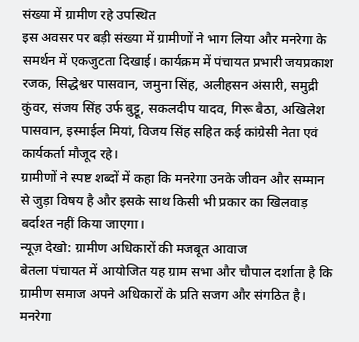संख्या में ग्रामीण रहे उपस्थित
इस अवसर पर बड़ी संख्या में ग्रामीणों ने भाग लिया और मनरेगा के समर्थन में एकजुटता दिखाई। कार्यक्रम में पंचायत प्रभारी जयप्रकाश रजक, सिद्धेश्वर पासवान, जमुना सिंह, अलीहसन अंसारी, समुद्री कुंवर, संजय सिंह उर्फ बुट्टू, सकलदीप यादव, गिरू बैठा, अखिलेश पासवान, इस्माईल मियां, विजय सिंह सहित कई कांग्रेसी नेता एवं कार्यकर्ता मौजूद रहे।
ग्रामीणों ने स्पष्ट शब्दों में कहा कि मनरेगा उनके जीवन और सम्मान से जुड़ा विषय है और इसके साथ किसी भी प्रकार का खिलवाड़ बर्दाश्त नहीं किया जाएगा।
न्यूज़ देखो: ग्रामीण अधिकारों की मजबूत आवाज
बेतला पंचायत में आयोजित यह ग्राम सभा और चौपाल दर्शाता है कि ग्रामीण समाज अपने अधिकारों के प्रति सजग और संगठित है। मनरेगा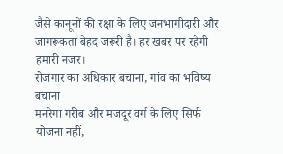जैसे कानूनों की रक्षा के लिए जनभागीदारी और जागरूकता बेहद जरूरी है। हर खबर पर रहेगी हमारी नजर।
रोजगार का अधिकार बचाना, गांव का भविष्य बचाना
मनरेगा गरीब और मजदूर वर्ग के लिए सिर्फ योजना नहीं,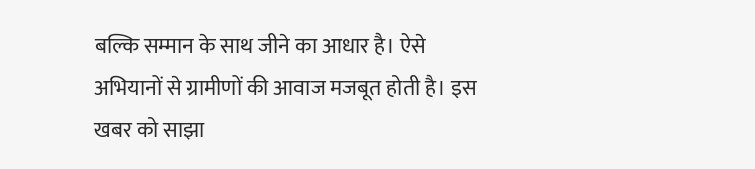बल्कि सम्मान के साथ जीने का आधार है। ऐसे अभियानों से ग्रामीणों की आवाज मजबूत होती है। इस खबर को साझा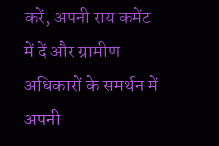करें, अपनी राय कमेंट में दें और ग्रामीण अधिकारों के समर्थन में अपनी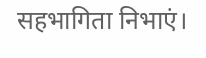सहभागिता निभाएं।